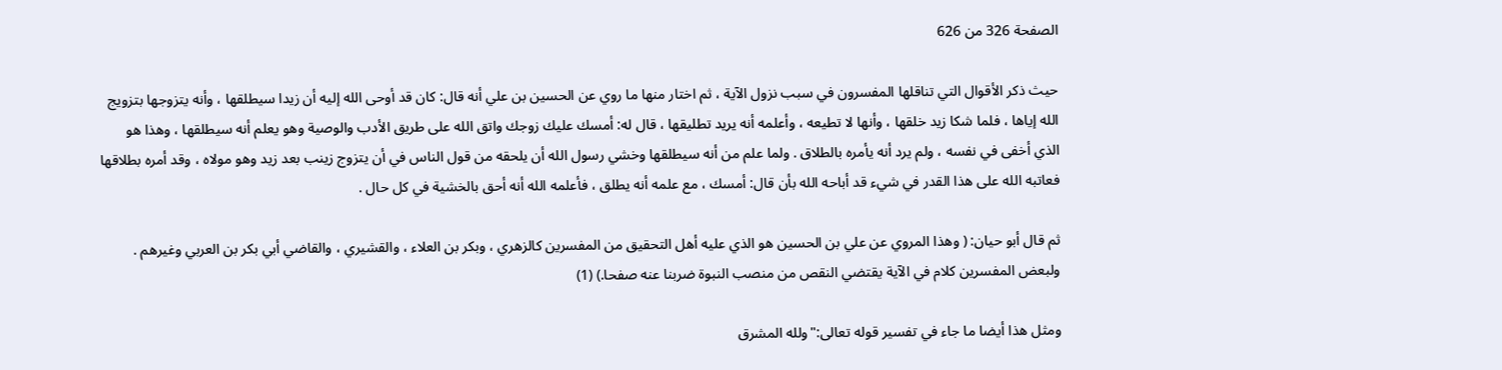الصفحة 326 من 626

حيث ذكر الأقوال التي تناقلها المفسرون في سبب نزول الآية ، ثم اختار منها ما روي عن الحسين بن علي أنه قال: كان قد أوحى الله إليه أن زيدا سيطلقها ، وأنه يتزوجها بتزويج الله إياها ، فلما شكا زيد خلقها ، وأنها لا تطيعه ، وأعلمه أنه يريد تطليقها ، قال له: أمسك عليك زوجك واتق الله على طريق الأدب والوصية وهو يعلم أنه سيطلقها ، وهذا هو الذي أخفى في نفسه ، ولم يرد أنه يأمره بالطلاق . ولما علم من أنه سيطلقها وخشي رسول الله أن يلحقه من قول الناس في أن يتزوج زينب بعد زيد وهو مولاه ، وقد أمره بطلاقها فعاتبه الله على هذا القدر في شيء قد أباحه الله بأن قال: أمسك ، مع علمه أنه يطلق ، فأعلمه الله أنه أحق بالخشية في كل حال .

ثم قال أبو حيان: ( وهذا المروي عن علي بن الحسين هو الذي عليه أهل التحقيق من المفسرين كالزهري ، وبكر بن العلاء ، والقشيري ، والقاضي أبي بكر بن العربي وغيرهم . ولبعض المفسرين كلام في الآية يقتضي النقص من منصب النبوة ضربنا عنه صفحا.) (1)

ومثل هذا أيضا ما جاء في تفسير قوله تعالى:"ولله المشرق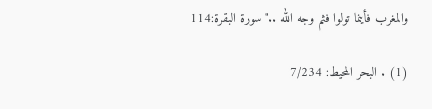والمغرب فأينما تولوا فثم وجه الله .."سورة البقرة:114

(1) . البحر المحيط: 7/234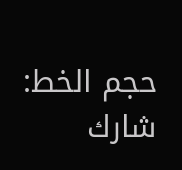حجم الخط:
شارك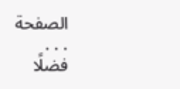الصفحة
. . .
فضلًا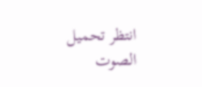انتظر تحميل الصوت